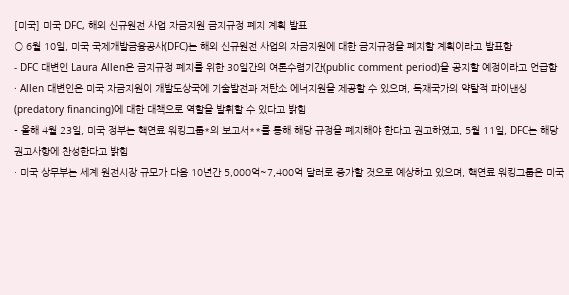[미국] 미국 DFC, 해외 신규원전 사업 자금지원 금지규정 폐지 계획 발표
○ 6월 10일, 미국 국제개발금융공사(DFC)는 해외 신규원전 사업의 자금지원에 대한 금지규정을 폐지할 계획이라고 발표함
- DFC 대변인 Laura Allen은 금지규정 폐지를 위한 30일간의 여론수렴기간(public comment period)을 공지할 예정이라고 언급함
· Allen 대변인은 미국 자금지원이 개발도상국에 기술발전과 저탄소 에너지원을 제공할 수 있으며, 독재국가의 약탈적 파이낸싱(predatory financing)에 대한 대책으로 역할을 발휘할 수 있다고 밝힘
- 올해 4월 23일, 미국 정부는 핵연료 워킹그룹*의 보고서**를 통해 해당 규정을 폐지해야 한다고 권고하였고, 5월 11일, DFC는 해당 권고사항에 찬성한다고 밝힘
· 미국 상무부는 세계 원전시장 규모가 다음 10년간 5,000억~7,400억 달러로 증가할 것으로 예상하고 있으며, 핵연료 워킹그룹은 미국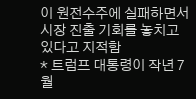이 원전수주에 실패하면서 시장 진출 기회를 놓치고 있다고 지적함
* 트럼프 대통령이 작년 7월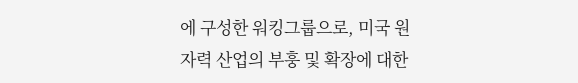에 구성한 워킹그룹으로, 미국 원자력 산업의 부훙 및 확장에 대한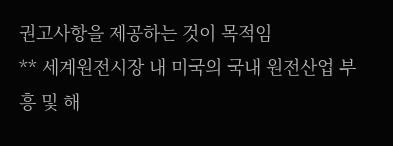권고사항을 제공하는 것이 목적임
** 세계원전시장 내 미국의 국내 원전산업 부흥 및 해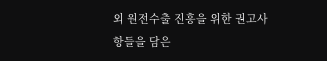외 원전수출 진흥을 위한 권고사항들을 담은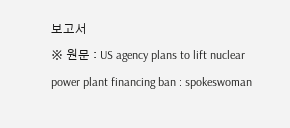보고서
※ 원문 : US agency plans to lift nuclear power plant financing ban : spokeswoman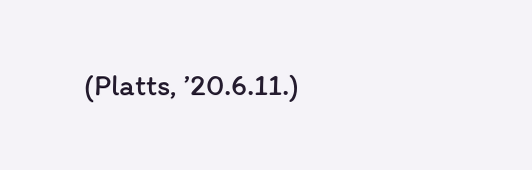(Platts, ’20.6.11.)